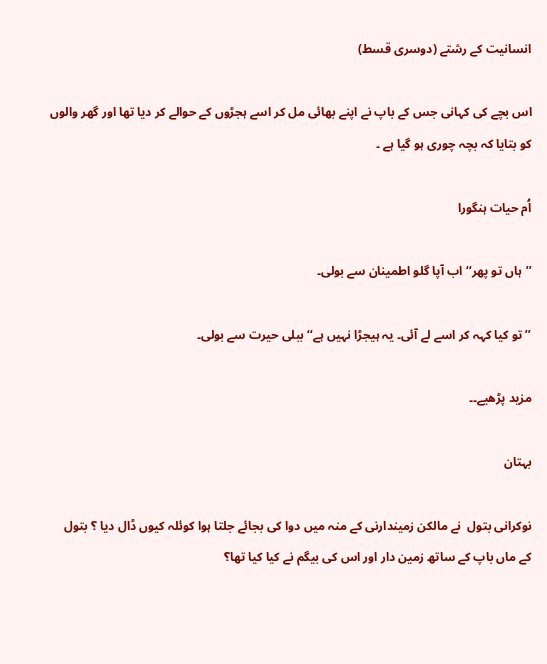انسانیت کے رشتے (دوسری قسط)

اس بچے کی کہانی جس کے باپ نے اپنے بھائی مل کر اسے ہجڑوں کے حوالے کر دیا تھا اور گھر والوں کو بتایا کہ بچہ چوری ہو گیا ہے ۔

اُم حیات ہنگورا

’’ہاں تو پھر‘‘ اب آپا گلو اطمینان سے بولی۔

’’تو کیا کہہ کر اسے لے آئی۔ یہ ہیجڑا نہیں ہے‘‘ ببلی حیرت سے بولی۔

مزید پڑھیے۔۔

بہتان

نوکرانی بتول  نے مالکن زمیندارنی کے منہ میں دوا کی بجائے جلتا ہوا کوئلہ کیوں ڈال دیا ؟ بتول کے ماں باپ کے ساتھ زمین دار اور اس کی بیگم نے کیا کیا تھا؟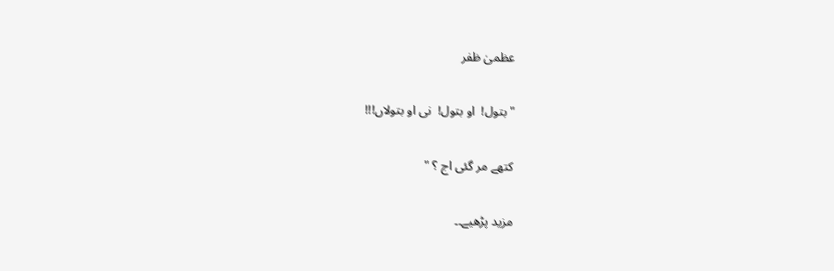عظمیٰ ظفر

"بتول!  او بتول!  نی او بتولاں!!!

کتھے مر گئی اج ؟ "

مزید پڑھیے۔۔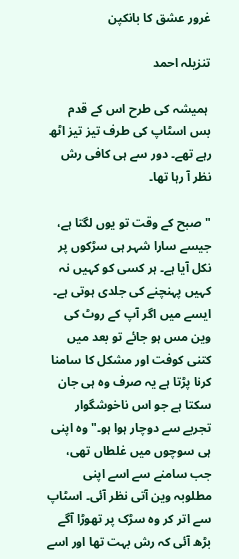غرور عشق کا بانکپن

تنزیلہ احمد

 ہمیشہ کی طرح اس کے قدم بس اسٹاپ کی طرف تیز تیز اٹھ رہے تھے۔ دور سے ہی کافی رش نظر آ رہا تھا۔

"صبح کے وقت تو یوں لگتا ہے، جیسے سارا شہر ہی سڑکوں پر نکل آیا ہے۔ ہر کسی کو کہیں نہ کہیں پہنچنے کی جلدی ہوتی ہے۔ ایسے میں اگر آپ کے روٹ کی وین مس ہو جائے تو بعد میں کتنی کوفت اور مشکل کا سامنا کرنا پڑتا ہے یہ صرف وہ ہی جان سکتا ہے جو اس ناخوشگوار تجربے سے دوچار ہوا ہو۔" وہ اپنی ہی سوچوں میں غلطاں تھی، جب سامنے سے اسے اپنی مطلوبہ وین آتی نظر آئی۔ اسٹاپ سے اتر کر وہ سڑک پر تھوڑا آگے بڑھ آئی کہ رش بہت تھا اور اسے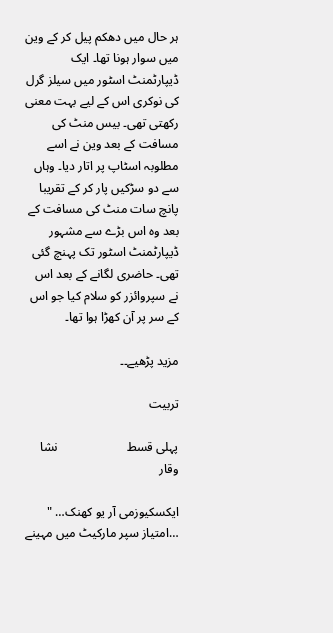ہر حال میں دھکم پیل کر کے وین میں سوار ہونا تھا۔ ایک ڈیپارٹمنٹ اسٹور میں سیلز گرل کی نوکری اس کے لیے بہت معنی رکھتی تھی۔ بیس منٹ کی مسافت کے بعد وین نے اسے مطلوبہ اسٹاپ پر اتار دیا۔ وہاں سے دو سڑکیں پار کر کے تقریبا پانچ سات منٹ کی مسافت کے بعد وہ اس بڑے سے مشہور ڈیپارٹمنٹ اسٹور تک پہنچ گئی تھی۔ حاضری لگانے کے بعد اس نے سپروائزر کو سلام کیا جو اس کے سر پر آن کھڑا ہوا تھا۔

مزید پڑھیے۔۔

تربیت

پہلی قسط                      نشا وقار

ایکسکیوزمی آر یو کھنک… " …امتیاز سپر مارکیٹ میں مہینے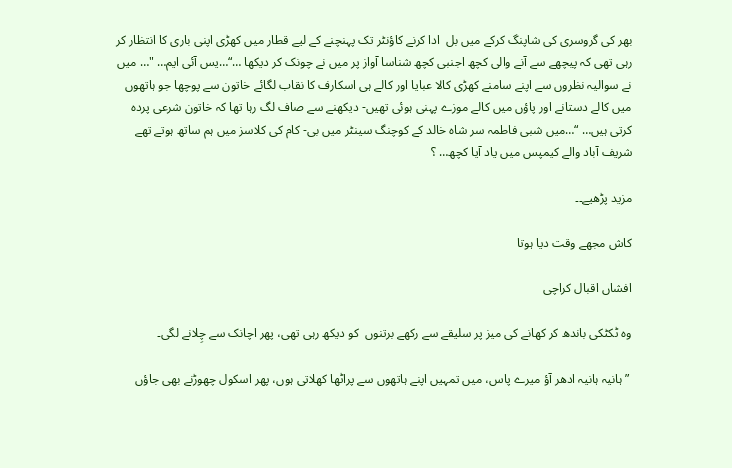بھر کی گروسری کی شاپنگ کرکے میں بل  ادا کرنے کاؤنٹر تک پہنچنے کے لیے قطار میں کھڑی اپنی باری کا انتظار کر رہی تھی کہ پیچھے سے آنے والی کچھ اجنبی کچھ شناسا آواز پر میں نے چونک کر دیکھا …“…یس آئی ایم… "… میں نے سوالیہ نظروں سے اپنے سامنے کھڑی کالا عبایا اور کالے ہی اسکارف کا نقاب لگائے خاتون سے پوچھا جو ہاتھوں میں کالے دستانے اور پاؤں میں کالے موزے پہنی ہوئی تھیں- دیکھنے سے صاف لگ رہا تھا کہ خاتون شرعی پردہ کرتی ہیں… “…میں شبی فاطمہ سر شاہ خالد کے کوچنگ سینٹر میں بی- کام کی کلاسز میں ہم ساتھ ہوتے تھے شریف آباد والے کیمپس میں یاد آیا کچھ… ؟

مزید پڑھیے۔۔

کاش مجھے وقت دیا ہوتا

افشاں اقبال کراچی

وہ ٹکٹکی باندھ کر کھانے کی میز پر سلیقے سے رکھے برتنوں  کو دیکھ رہی تھی، پھر اچانک سے چِلانے لگی۔

 ”ہانیہ ہانیہ ادھر آؤ میرے پاس، میں تمہیں اپنے ہاتھوں سے پراٹھا کھلاتی ہوں، پھر اسکول چھوڑنے بھی جاؤں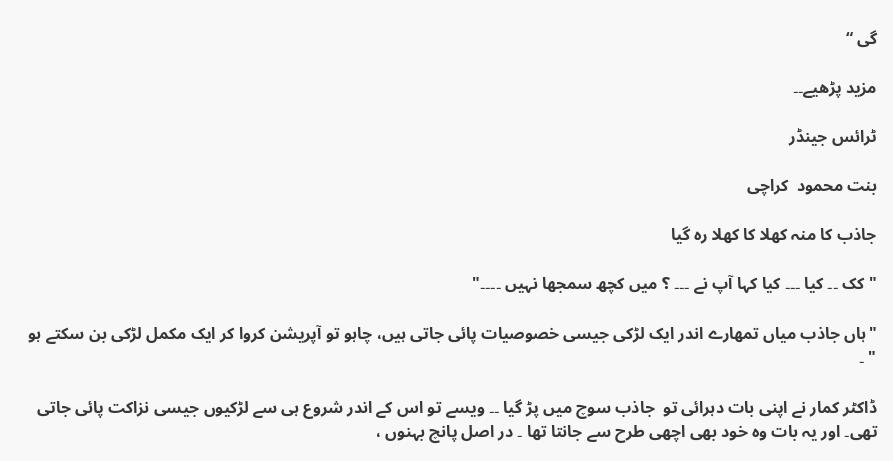گی “

مزید پڑھیے۔۔

ٹرائس جینڈر

بنت محمود  کراچی

جاذب کا منہ کھلا کا کھلا رہ گیا

"کک ۔۔ کیا ۔۔۔ کیا کہا آپ نے ۔۔۔ ؟ میں کچھ سمجھا نہیں ۔۔۔۔"

"ہاں جاذب میاں تمھارے اندر ایک لڑکی جیسی خصوصیات پائی جاتی ہیں، چاہو تو آپریشن کروا کر ایک مکمل لڑکی بن سکتے ہو " ۔

ڈاکٹر کمار نے اپنی بات دہرائی تو  جاذب سوچ میں پڑ گیا ۔۔ ویسے تو اس کے اندر شروع ہی سے لڑکیوں جیسی نزاکت پائی جاتی تھی۔ اور یہ بات وہ خود بھی اچھی طرح سے جانتا تھا ۔ در اصل پانچ بہنوں ،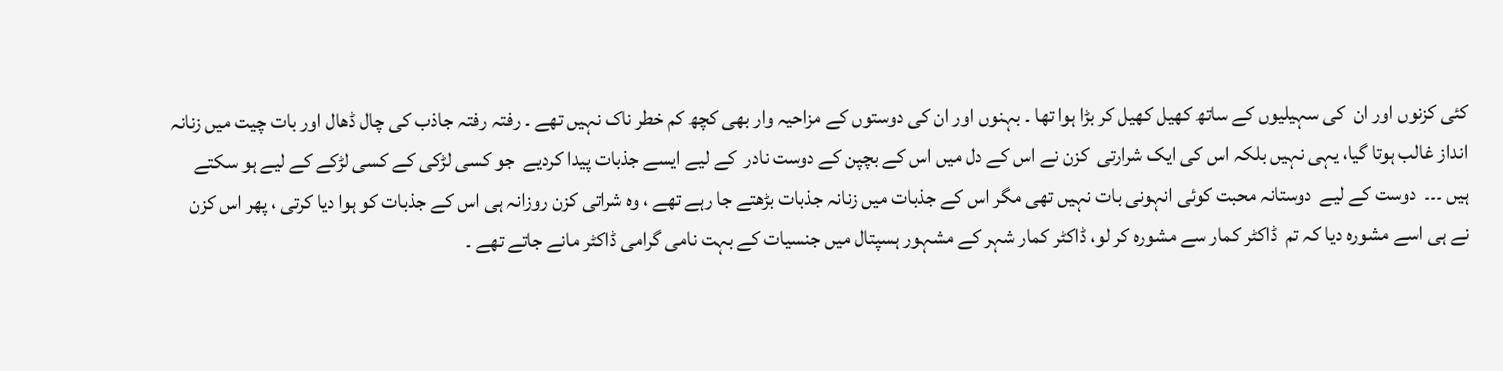کئی کزنوں اور ان  کی سہیلیوں کے ساتھ کھیل کھیل کر بڑا ہوا تھا ۔ بہنوں اور ان کی دوستوں کے مزاحیہ وار بھی کچھ کم خطر ناک نہیں تھے ۔ رفتہ رفتہ جاذب کی چال ڈھال اور بات چیت میں زنانہ انداز غالب ہوتا گیا، یہی نہیں بلکہ اس کی ایک شرارتی  کزن نے اس کے دل میں اس کے بچپن کے دوست نادر  کے لیے ایسے جذبات پیدا کردیے  جو کسی لڑکی کے کسی لڑکے کے لیے ہو سکتے ہیں ۔۔۔  دوست کے لیے  دوستانہ محبت کوئی انہونی بات نہیں تھی مگر اس کے جذبات میں زنانہ جذبات بڑھتے جا رہے تھے ، وہ شراتی کزن روزانہ ہی اس کے جذبات کو ہوا دیا کرتی ، پھر اس کزن نے ہی اسے مشورہ دیا کہ تم  ڈاکٹر کمار سے مشورہ کر لو، ڈاکٹر کمار شہر کے مشہور ہسپتال میں جنسیات کے بہت نامی گرامی ڈاکٹر مانے جاتے تھے ۔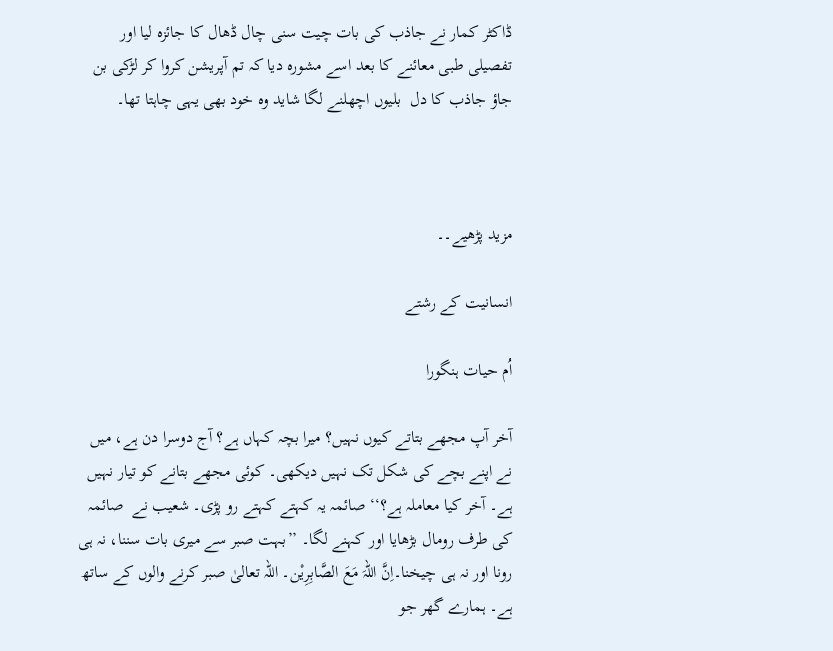ڈاکٹر کمار نے جاذب کی بات چیت سنی چال ڈھال کا جائزہ لیا اور تفصیلی طبی معائنے کا بعد اسے مشورہ دیا کہ تم آپریشن کروا کر لڑکی بن جاؤ جاذب کا دل  بلیوں اچھلنے لگا شاید وہ خود بھی یہی چاہتا تھا۔



مزید پڑھیے۔۔

انسانیت کے رشتے

اُم حیات ہنگورا

آخر آپ مجھے بتاتے کیوں نہیں؟ میرا بچہ کہاں ہے؟ آج دوسرا دن ہے، میں نے اپنے بچے کی شکل تک نہیں دیکھی۔ کوئی مجھے بتانے کو تیار نہیں ہے۔ آخر کیا معاملہ ہے؟‘‘ صائمہ یہ کہتے کہتے رو پڑی۔ شعیب نے  صائمہ کی طرف رومال بڑھایا اور کہنے لگا۔ ’’بہت صبر سے میری بات سننا، نہ ہی رونا اور نہ ہی چیخنا۔اِنَّ اللہَ مَعَ الصَّابِرِیْن۔ اللہ تعالیٰ صبر کرنے والوں کے ساتھ ہے۔ ہمارے گھر جو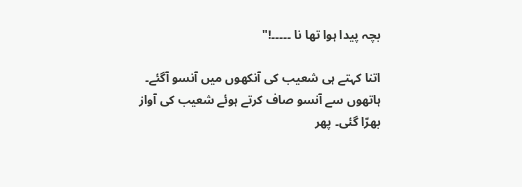بچہ پیدا ہوا تھا نا ۔۔۔۔۔!"

اتنا کہتے ہی شعیب کی آنکھوں میں آنسو آگئے۔ ہاتھوں سے آنسو صاف کرتے ہوئے شعیب کی آواز  بھرّا گئی۔ پھر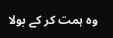وہ ہمت کر کے بولا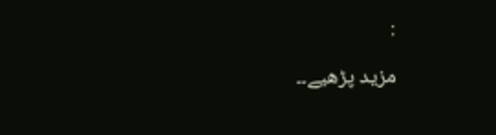:

مزید پڑھیے۔۔